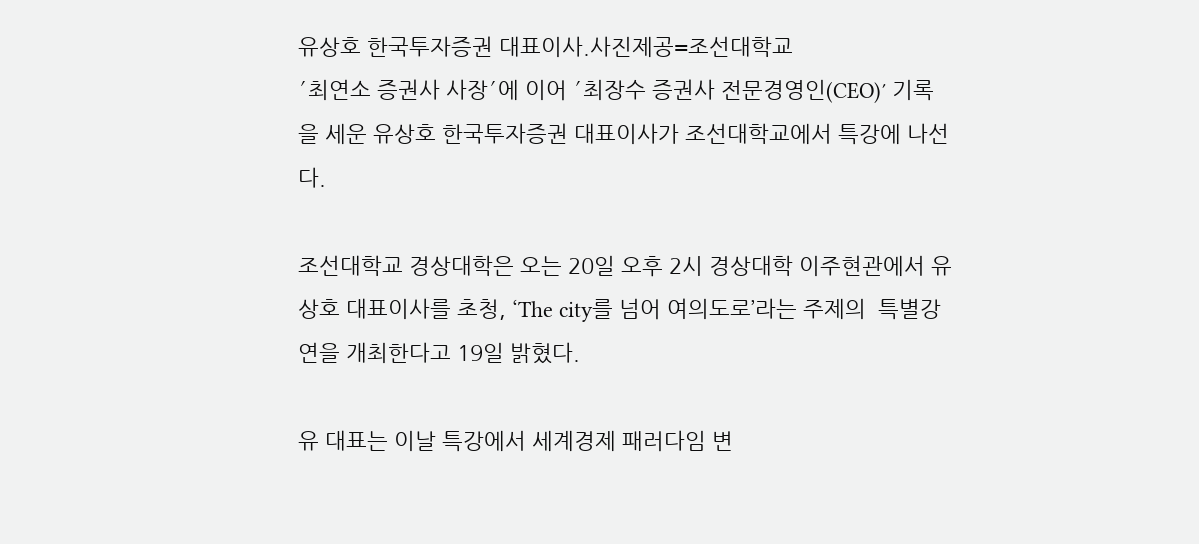유상호 한국투자증권 대표이사.사진제공=조선대학교
′최연소 증권사 사장′에 이어 ′최장수 증권사 전문경영인(CEO)′ 기록을 세운 유상호 한국투자증권 대표이사가 조선대학교에서 특강에 나선다.

조선대학교 경상대학은 오는 20일 오후 2시 경상대학 이주현관에서 유상호 대표이사를 초청, ‘The city를 넘어 여의도로’라는 주제의  특별강연을 개최한다고 19일 밝혔다.

유 대표는 이날 특강에서 세계경제 패러다임 변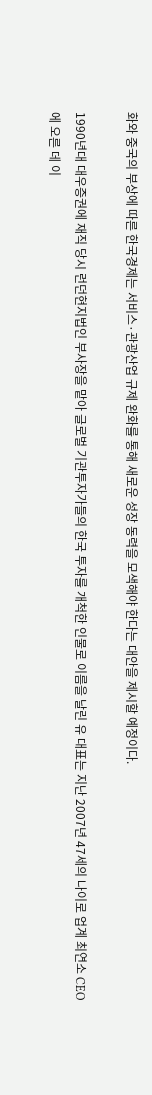화와 중국의 부상에 따른 한국경제는 서비스·관광산업 규제 완화를 통해 새로운 성장 동력을 모색해야 한다는 대안을 제시할 예정이다.

1990년대 대우증권에 재직 당시 런던현지법인 부사장을 맡아 글로벌 기관투자가들의 한국 투자를 개척한 인물로 이름을 날린 유 대표는 지난 2007년 47세의 나이로 업계 최연소 CEO에 오른 데 이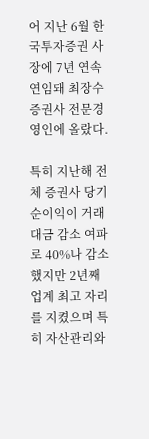어 지난 6월 한국투자증권 사장에 7년 연속 연임돼 최장수 증권사 전문경영인에 올랐다.

특히 지난해 전체 증권사 당기순이익이 거래대금 감소 여파로 40%나 감소했지만 2년째 업계 최고 자리를 지켰으며 특히 자산관리와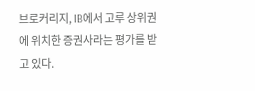브로커리지, IB에서 고루 상위권에 위치한 증권사라는 평가를 받고 있다.